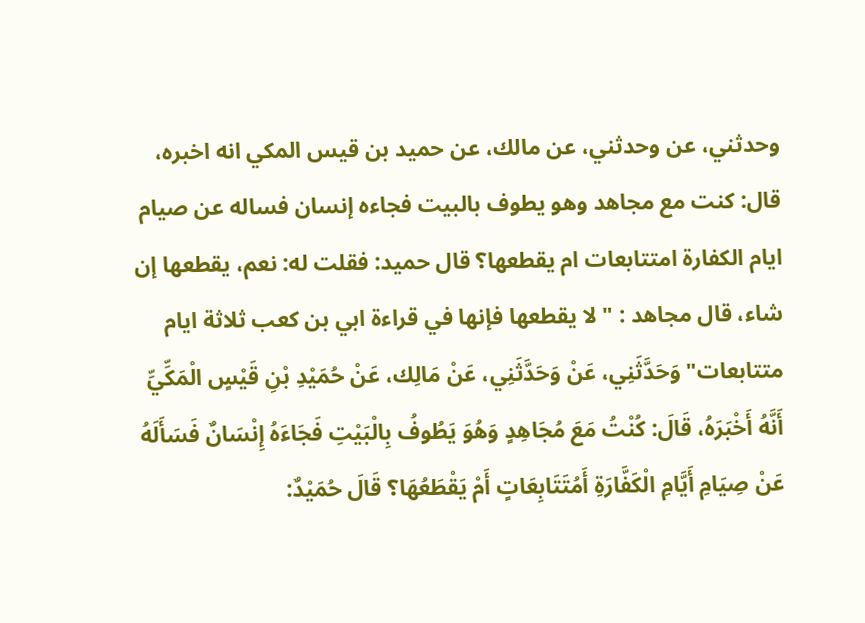وحدثني، عن وحدثني، عن مالك، عن حميد بن قيس المكي انه اخبره، قال: كنت مع مجاهد وهو يطوف بالبيت فجاءه إنسان فساله عن صيام ايام الكفارة امتتابعات ام يقطعها؟ قال حميد: فقلت له: نعم، يقطعها إن شاء، قال مجاهد : " لا يقطعها فإنها في قراءة ابي بن كعب ثلاثة ايام متتابعات" وَحَدَّثَنِي، عَنْ وَحَدَّثَنِي، عَنْ مَالِك، عَنْ حُمَيْدِ بْنِ قَيْسٍ الْمَكِّيِّ أَنَّهُ أَخْبَرَهُ، قَالَ: كُنْتُ مَعَ مُجَاهِدٍ وَهُوَ يَطُوفُ بِالْبَيْتِ فَجَاءَهُ إِنْسَانٌ فَسَأَلَهُ عَنْ صِيَامِ أَيَّامِ الْكَفَّارَةِ أَمُتَتَابِعَاتٍ أَمْ يَقْطَعُهَا؟ قَالَ حُمَيْدٌ: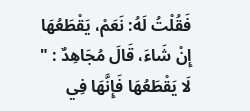فَقُلْتُ لَهُ: نَعَمْ، يَقْطَعُهَا إِنْ شَاءَ، قَالَ مُجَاهِدٌ : " لَا يَقْطَعُهَا فَإِنَّهَا فِي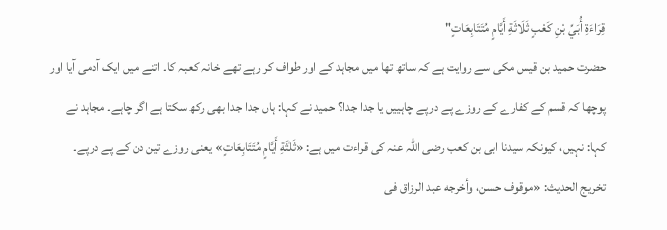قِرَاءَةِ أُبَيِّ بْنِ كَعْبٍ ثَلَاثَةِ أَيَّامٍ مُتَتَابِعَاتٍ"
حضرت حمید بن قیس مکی سے روایت ہے کہ ساتھ تھا میں مجاہد کے اور طواف کر رہے تھے خانہ کعبہ کا۔ اتنے میں ایک آدمی آیا اور پوچھا کہ قسم کے کفارے کے روزے پے درپے چاہییں یا جدا جدا؟ حمید نے کہا: ہاں جدا جدا بھی رکھ سکتا ہے اگر چاہے۔ مجاہد نے کہا: نہیں، کیونکہ سیدنا ابی بن کعب رضی اللہ عنہ کی قراءت میں ہے: «ثَلٰثَةِ أَيَّامٍ مُتَتَابِعَاتٍ» یعنی روزے تین دن کے پے درپے۔
تخریج الحدیث: «موقوف حسن، وأخرجه عبد الرزاق فى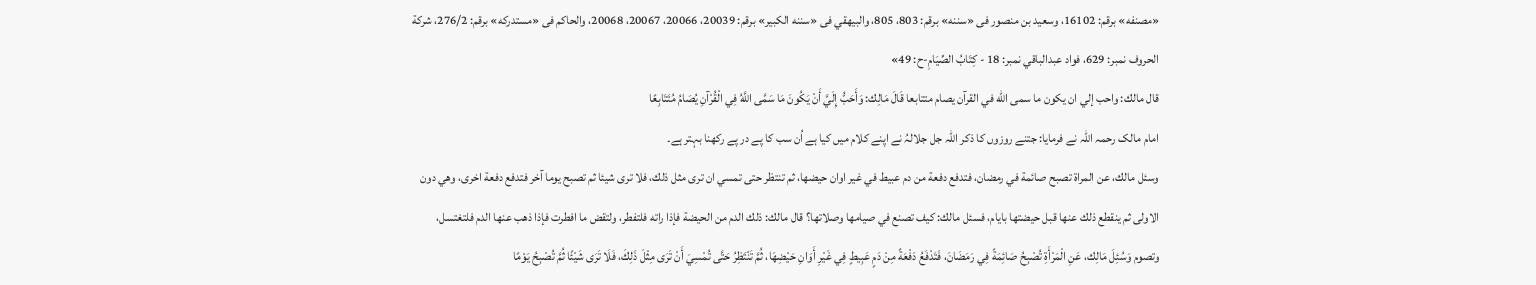«مصنفه» برقم: 16102، وسعيد بن منصور فى «سننه» برقم: 803، 805، والبيهقي فى «سننه الكبير» برقم: 20039، 20066، 20067، 20068، والحاكم فى «مستدركه» برقم: 276/2، شركة الحروف نمبر: 629، فواد عبدالباقي نمبر: 18 - كِتَابُ الصِّيَامِ-ح: 49»
قال مالك: واحب إلي ان يكون ما سمى الله في القرآن يصام متتابعا قَالَ مَالِك: وَأَحَبُّ إِلَيَّ أَنْ يَكُونَ مَا سَمَّى اللَّهُ فِي الْقُرْآنِ يُصَامُ مُتَتَابِعًا
امام مالک رحمہ اللہ نے فرمایا: جتنے روزوں کا ذکر اللہ جل جلالہُ نے اپنے کلام میں کیا ہے اُن سب کا پے در پے رکھنا بہتر ہے۔
وسئل مالك، عن المراة تصبح صائمة في رمضان، فتدفع دفعة من دم عبيط في غير اوان حيضها، ثم تنتظر حتى تمسي ان ترى مثل ذلك، فلا ترى شيئا ثم تصبح يوما آخر فتدفع دفعة اخرى، وهي دون الاولى ثم ينقطع ذلك عنها قبل حيضتها بايام، فسئل مالك: كيف تصنع في صيامها وصلاتها؟ قال مالك: ذلك الدم من الحيضة فإذا راته فلتفطر، ولتقض ما افطرت فإذا ذهب عنها الدم فلتغتسل، وتصوم وَسُئِلَ مَالِك، عَنِ الْمَرْأَةِ تُصْبِحُ صَائِمَةً فِي رَمَضَانَ، فَتَدْفَعُ دَفْعَةً مِنْ دَمٍ عَبِيطٍ فِي غَيْرِ أَوَانِ حَيْضِهَا، ثُمَّ تَنْتَظِرُ حَتَّى تُمْسِيَ أَنْ تَرَى مِثْلَ ذَلِكَ، فَلَا تَرَى شَيْئًا ثُمَّ تُصْبِحُ يَوْمًا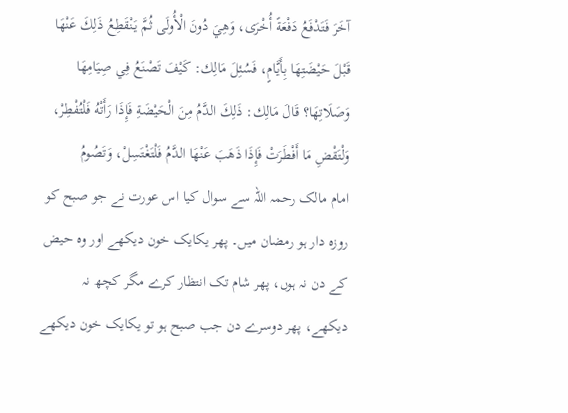آخَرَ فَتَدْفَعُ دَفْعَةً أُخْرَى، وَهِيَ دُونَ الْأُولَى ثُمَّ يَنْقَطِعُ ذَلِكَ عَنْهَا قَبْلَ حَيْضَتِهَا بِأَيَّامٍ، فَسُئِلَ مَالِك: كَيْفَ تَصْنَعُ فِي صِيَامِهَا وَصَلَاتِهَا؟ قَالَ مَالِك: ذَلِكَ الدَّمُ مِنَ الْحَيْضَةِ فَإِذَا رَأَتْهُ فَلْتُفْطِرْ، وَلْتَقْضِ مَا أَفْطَرَتْ فَإِذَا ذَهَبَ عَنْهَا الدَّمُ فَلْتَغْتَسِلْ، وَتَصُومُ
امام مالک رحمہ اللہ سے سوال کیا اس عورت نے جو صبح کو روزہ دار ہو رمضان میں۔ پھر یکایک خون دیکھے اور وہ حیض کے دن نہ ہوں، پھر شام تک انتظار کرے مگر کچھ نہ دیکھے، پھر دوسرے دن جب صبح ہو تو یکایک خون دیکھے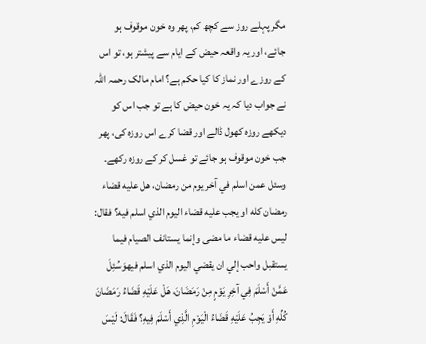مگر پہلے روز سے کچھ کم، پھر وہ خون موقوف ہو جائے، اور یہ واقعہ حیض کے ایام سے پیشتر ہو، تو اس کے روزے اور نماز کا کیا حکم ہے؟ امام مالک رحمہ اللہ نے جواب دیا کہ یہ خون حیض کا ہے تو جب اس کو دیکھے روزہ کھول ڈالے اور قضا کرے اس روزہ کی، پھر جب خون موقوف ہو جائے تو غسل کر کے روزہ رکھے۔
وسئل عمن اسلم في آخر يوم من رمضان، هل عليه قضاء رمضان كله او يجب عليه قضاء اليوم الذي اسلم فيه؟ فقال: ليس عليه قضاء ما مضى وإنما يستانف الصيام فيما يستقبل واحب إلي ان يقضي اليوم الذي اسلم فيهوَسُئِلَ عَمَّنْ أَسْلَمَ فِي آخِرِ يَوْمٍ مِنْ رَمَضَانَ، هَلْ عَلَيْهِ قَضَاءُ رَمَضَانَ كُلِّهِ أَوْ يَجِبُ عَلَيْهِ قَضَاءُ الْيَوْمِ الَّذِي أَسْلَمَ فِيهِ؟ فَقَالَ: لَيْسَ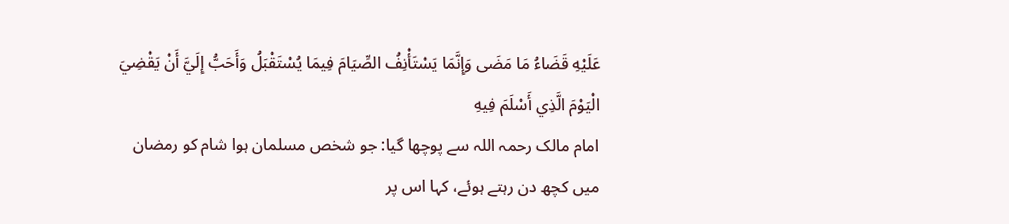عَلَيْهِ قَضَاءُ مَا مَضَى وَإِنَّمَا يَسْتَأْنِفُ الصِّيَامَ فِيمَا يُسْتَقْبَلُ وَأَحَبُّ إِلَيَّ أَنْ يَقْضِيَ الْيَوْمَ الَّذِي أَسْلَمَ فِيهِ
امام مالک رحمہ اللہ سے پوچھا گیا: جو شخص مسلمان ہوا شام کو رمضان میں کچھ دن رہتے ہوئے، کہا اس پر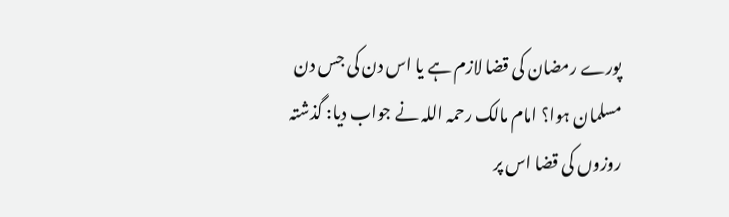پورے رمضان کی قضا لازم ہے یا اس دن کی جس دن مسلمان ہوا؟ امام مالک رحمہ اللہ نے جواب دیا: گذشتہ روزوں کی قضا اس پر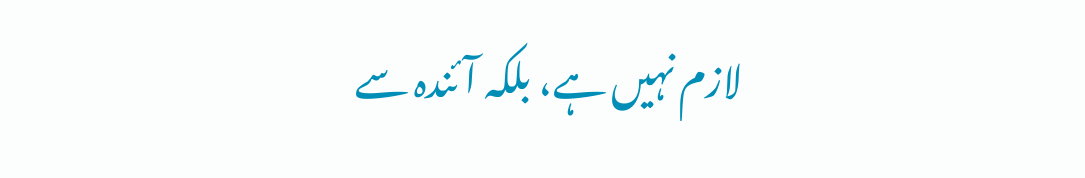لازم نہیں ہے، بلکہ آئندہ سے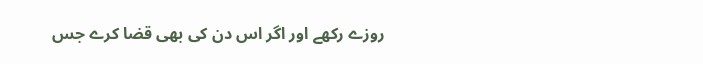روزے رکھے اور اگر اس دن کی بھی قضا کرے جس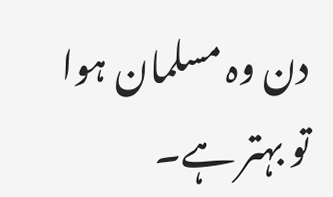دن وہ مسلمان ہوا تو بہتر ہے۔